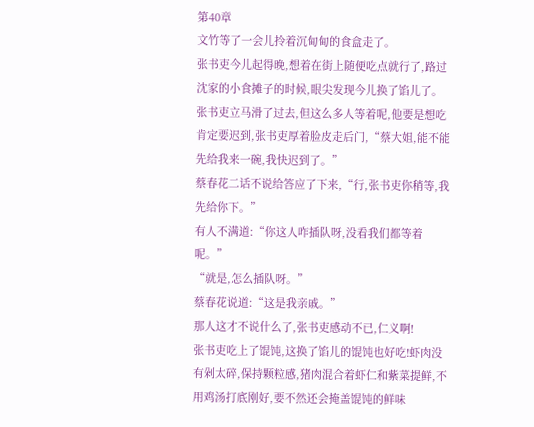第40章
文竹等了一会儿拎着沉甸甸的食盒走了。
张书吏今儿起得晚,想着在街上随便吃点就行了,路过沈家的小食摊子的时候,眼尖发现今儿换了馅儿了。
张书吏立马滑了过去,但这么多人等着呢,他要是想吃肯定要迟到,张书吏厚着脸皮走后门,“蔡大姐,能不能先给我来一碗,我快迟到了。”
蔡春花二话不说给答应了下来,“行,张书吏你稍等,我先给你下。”
有人不满道:“你这人咋插队呀,没看我们都等着呢。”
“就是,怎么插队呀。”
蔡春花说道:“这是我亲戚。”
那人这才不说什么了,张书吏感动不已,仁义啊!
张书吏吃上了馄饨,这换了馅儿的馄饨也好吃!虾肉没有剁太碎,保持颗粒感,猪肉混合着虾仁和紫菜提鲜,不用鸡汤打底刚好,要不然还会掩盖馄饨的鲜味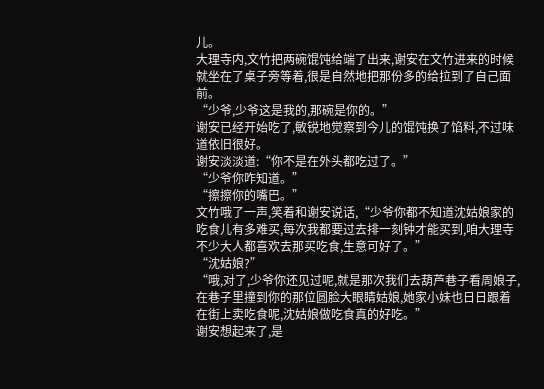儿。
大理寺内,文竹把两碗馄饨给端了出来,谢安在文竹进来的时候就坐在了桌子旁等着,很是自然地把那份多的给拉到了自己面前。
“少爷,少爷这是我的,那碗是你的。”
谢安已经开始吃了,敏锐地觉察到今儿的馄饨换了馅料,不过味道依旧很好。
谢安淡淡道:“你不是在外头都吃过了。”
“少爷你咋知道。”
“擦擦你的嘴巴。”
文竹哦了一声,笑着和谢安说话,“少爷你都不知道沈姑娘家的吃食儿有多难买,每次我都要过去排一刻钟才能买到,咱大理寺不少大人都喜欢去那买吃食,生意可好了。”
“沈姑娘?”
“哦,对了,少爷你还见过呢,就是那次我们去葫芦巷子看周娘子,在巷子里撞到你的那位圆脸大眼睛姑娘,她家小妹也日日跟着在街上卖吃食呢,沈姑娘做吃食真的好吃。”
谢安想起来了,是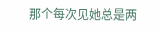那个每次见她总是两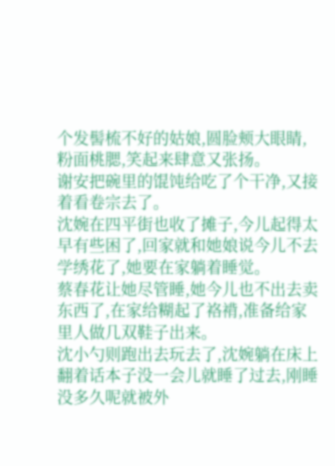个发髻梳不好的姑娘,圆脸颊大眼睛,粉面桃腮,笑起来肆意又张扬。
谢安把碗里的馄饨给吃了个干净,又接着看卷宗去了。
沈婉在四平街也收了摊子,今儿起得太早有些困了,回家就和她娘说今儿不去学绣花了,她要在家躺着睡觉。
蔡春花让她尽管睡,她今儿也不出去卖东西了,在家给糊起了袼褙,准备给家里人做几双鞋子出来。
沈小勺则跑出去玩去了,沈婉躺在床上翻着话本子没一会儿就睡了过去,刚睡没多久呢就被外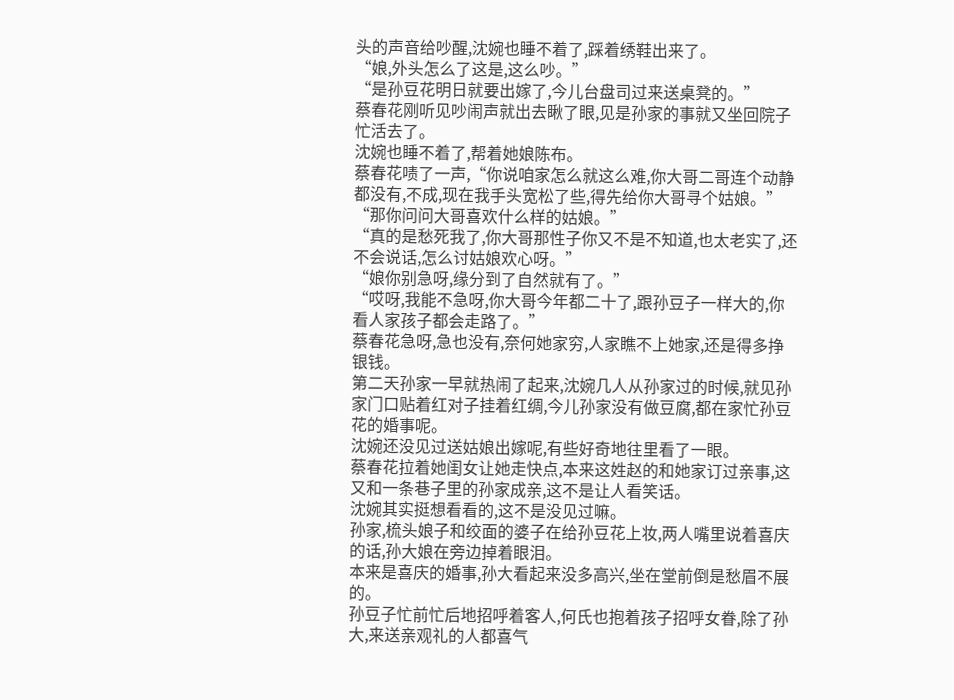头的声音给吵醒,沈婉也睡不着了,踩着绣鞋出来了。
“娘,外头怎么了这是,这么吵。”
“是孙豆花明日就要出嫁了,今儿台盘司过来送桌凳的。”
蔡春花刚听见吵闹声就出去瞅了眼,见是孙家的事就又坐回院子忙活去了。
沈婉也睡不着了,帮着她娘陈布。
蔡春花啧了一声,“你说咱家怎么就这么难,你大哥二哥连个动静都没有,不成,现在我手头宽松了些,得先给你大哥寻个姑娘。”
“那你问问大哥喜欢什么样的姑娘。”
“真的是愁死我了,你大哥那性子你又不是不知道,也太老实了,还不会说话,怎么讨姑娘欢心呀。”
“娘你别急呀,缘分到了自然就有了。”
“哎呀,我能不急呀,你大哥今年都二十了,跟孙豆子一样大的,你看人家孩子都会走路了。”
蔡春花急呀,急也没有,奈何她家穷,人家瞧不上她家,还是得多挣银钱。
第二天孙家一早就热闹了起来,沈婉几人从孙家过的时候,就见孙家门口贴着红对子挂着红绸,今儿孙家没有做豆腐,都在家忙孙豆花的婚事呢。
沈婉还没见过送姑娘出嫁呢,有些好奇地往里看了一眼。
蔡春花拉着她闺女让她走快点,本来这姓赵的和她家订过亲事,这又和一条巷子里的孙家成亲,这不是让人看笑话。
沈婉其实挺想看看的,这不是没见过嘛。
孙家,梳头娘子和绞面的婆子在给孙豆花上妆,两人嘴里说着喜庆的话,孙大娘在旁边掉着眼泪。
本来是喜庆的婚事,孙大看起来没多高兴,坐在堂前倒是愁眉不展的。
孙豆子忙前忙后地招呼着客人,何氏也抱着孩子招呼女眷,除了孙大,来送亲观礼的人都喜气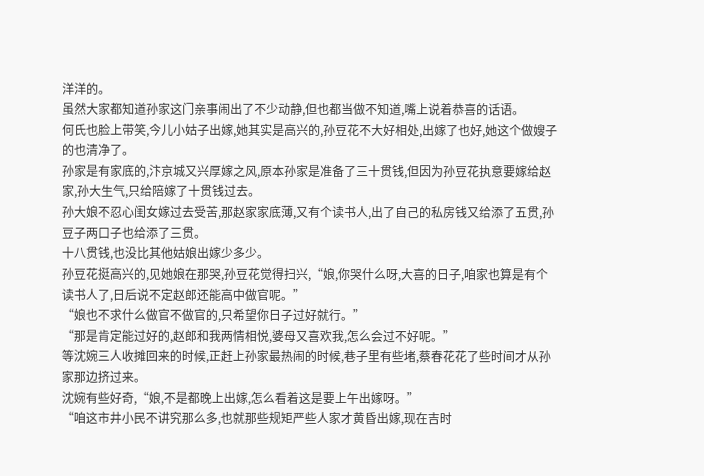洋洋的。
虽然大家都知道孙家这门亲事闹出了不少动静,但也都当做不知道,嘴上说着恭喜的话语。
何氏也脸上带笑,今儿小姑子出嫁,她其实是高兴的,孙豆花不大好相处,出嫁了也好,她这个做嫂子的也清净了。
孙家是有家底的,汴京城又兴厚嫁之风,原本孙家是准备了三十贯钱,但因为孙豆花执意要嫁给赵家,孙大生气,只给陪嫁了十贯钱过去。
孙大娘不忍心闺女嫁过去受苦,那赵家家底薄,又有个读书人,出了自己的私房钱又给添了五贯,孙豆子两口子也给添了三贯。
十八贯钱,也没比其他姑娘出嫁少多少。
孙豆花挺高兴的,见她娘在那哭,孙豆花觉得扫兴,“娘,你哭什么呀,大喜的日子,咱家也算是有个读书人了,日后说不定赵郎还能高中做官呢。”
“娘也不求什么做官不做官的,只希望你日子过好就行。”
“那是肯定能过好的,赵郎和我两情相悦,婆母又喜欢我,怎么会过不好呢。”
等沈婉三人收摊回来的时候,正赶上孙家最热闹的时候,巷子里有些堵,蔡春花花了些时间才从孙家那边挤过来。
沈婉有些好奇,“娘,不是都晚上出嫁,怎么看着这是要上午出嫁呀。”
“咱这市井小民不讲究那么多,也就那些规矩严些人家才黄昏出嫁,现在吉时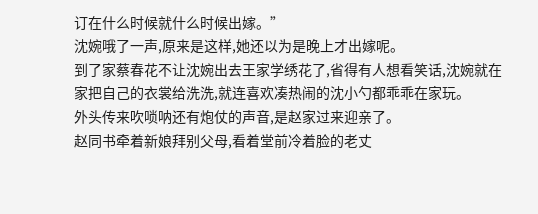订在什么时候就什么时候出嫁。”
沈婉哦了一声,原来是这样,她还以为是晚上才出嫁呢。
到了家蔡春花不让沈婉出去王家学绣花了,省得有人想看笑话,沈婉就在家把自己的衣裳给洗洗,就连喜欢凑热闹的沈小勺都乖乖在家玩。
外头传来吹唢呐还有炮仗的声音,是赵家过来迎亲了。
赵同书牵着新娘拜别父母,看着堂前冷着脸的老丈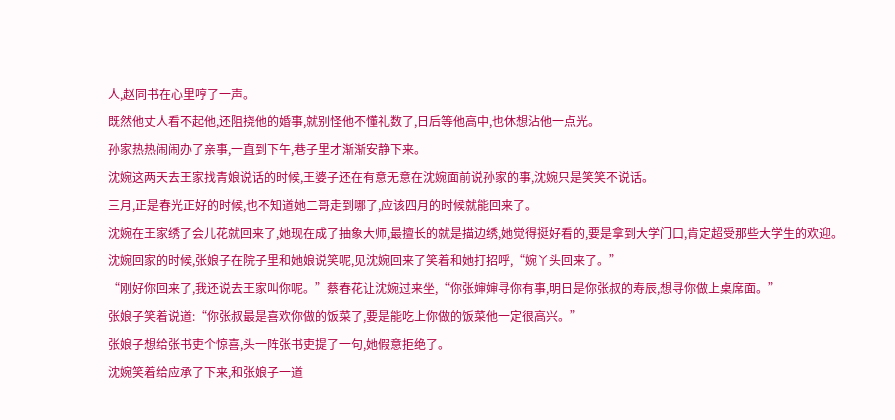人,赵同书在心里哼了一声。
既然他丈人看不起他,还阻挠他的婚事,就别怪他不懂礼数了,日后等他高中,也休想沾他一点光。
孙家热热闹闹办了亲事,一直到下午,巷子里才渐渐安静下来。
沈婉这两天去王家找青娘说话的时候,王婆子还在有意无意在沈婉面前说孙家的事,沈婉只是笑笑不说话。
三月,正是春光正好的时候,也不知道她二哥走到哪了,应该四月的时候就能回来了。
沈婉在王家绣了会儿花就回来了,她现在成了抽象大师,最擅长的就是描边绣,她觉得挺好看的,要是拿到大学门口,肯定超受那些大学生的欢迎。
沈婉回家的时候,张娘子在院子里和她娘说笑呢,见沈婉回来了笑着和她打招呼,“婉丫头回来了。”
“刚好你回来了,我还说去王家叫你呢。”蔡春花让沈婉过来坐,“你张婶婶寻你有事,明日是你张叔的寿辰,想寻你做上桌席面。”
张娘子笑着说道:“你张叔最是喜欢你做的饭菜了,要是能吃上你做的饭菜他一定很高兴。”
张娘子想给张书吏个惊喜,头一阵张书吏提了一句,她假意拒绝了。
沈婉笑着给应承了下来,和张娘子一道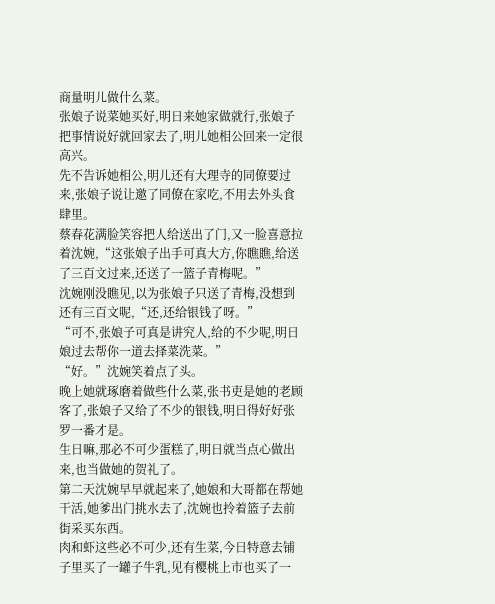商量明儿做什么菜。
张娘子说菜她买好,明日来她家做就行,张娘子把事情说好就回家去了,明儿她相公回来一定很高兴。
先不告诉她相公,明儿还有大理寺的同僚要过来,张娘子说让邀了同僚在家吃,不用去外头食肆里。
蔡春花满脸笑容把人给送出了门,又一脸喜意拉着沈婉,“这张娘子出手可真大方,你瞧瞧,给送了三百文过来,还送了一篮子青梅呢。”
沈婉刚没瞧见,以为张娘子只送了青梅,没想到还有三百文呢,“还,还给银钱了呀。”
“可不,张娘子可真是讲究人,给的不少呢,明日娘过去帮你一道去择菜洗菜。”
“好。”沈婉笑着点了头。
晚上她就琢磨着做些什么菜,张书吏是她的老顾客了,张娘子又给了不少的银钱,明日得好好张罗一番才是。
生日嘛,那必不可少蛋糕了,明日就当点心做出来,也当做她的贺礼了。
第二天沈婉早早就起来了,她娘和大哥都在帮她干活,她爹出门挑水去了,沈婉也拎着篮子去前街采买东西。
肉和虾这些必不可少,还有生菜,今日特意去铺子里买了一罐子牛乳,见有樱桃上市也买了一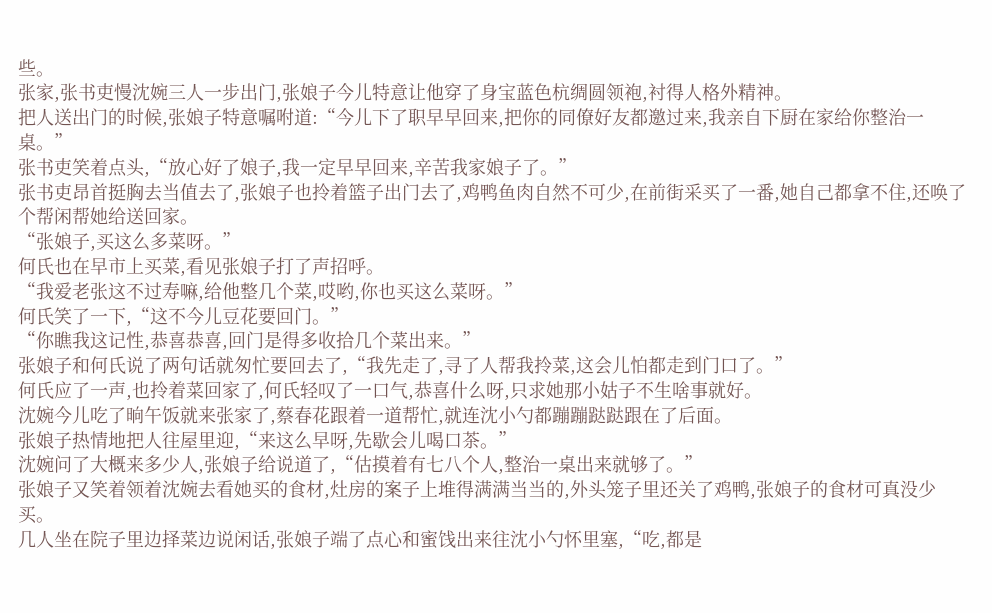些。
张家,张书吏慢沈婉三人一步出门,张娘子今儿特意让他穿了身宝蓝色杭绸圆领袍,衬得人格外精神。
把人送出门的时候,张娘子特意嘱咐道:“今儿下了职早早回来,把你的同僚好友都邀过来,我亲自下厨在家给你整治一桌。”
张书吏笑着点头,“放心好了娘子,我一定早早回来,辛苦我家娘子了。”
张书吏昂首挺胸去当值去了,张娘子也拎着篮子出门去了,鸡鸭鱼肉自然不可少,在前街采买了一番,她自己都拿不住,还唤了个帮闲帮她给送回家。
“张娘子,买这么多菜呀。”
何氏也在早市上买菜,看见张娘子打了声招呼。
“我爱老张这不过寿嘛,给他整几个菜,哎哟,你也买这么菜呀。”
何氏笑了一下,“这不今儿豆花要回门。”
“你瞧我这记性,恭喜恭喜,回门是得多收拾几个菜出来。”
张娘子和何氏说了两句话就匆忙要回去了,“我先走了,寻了人帮我拎菜,这会儿怕都走到门口了。”
何氏应了一声,也拎着菜回家了,何氏轻叹了一口气,恭喜什么呀,只求她那小姑子不生啥事就好。
沈婉今儿吃了晌午饭就来张家了,蔡春花跟着一道帮忙,就连沈小勺都蹦蹦跶跶跟在了后面。
张娘子热情地把人往屋里迎,“来这么早呀,先歇会儿喝口茶。”
沈婉问了大概来多少人,张娘子给说道了,“估摸着有七八个人,整治一桌出来就够了。”
张娘子又笑着领着沈婉去看她买的食材,灶房的案子上堆得满满当当的,外头笼子里还关了鸡鸭,张娘子的食材可真没少买。
几人坐在院子里边择菜边说闲话,张娘子端了点心和蜜饯出来往沈小勺怀里塞,“吃,都是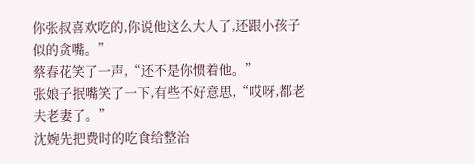你张叔喜欢吃的,你说他这么大人了,还跟小孩子似的贪嘴。”
蔡春花笑了一声,“还不是你惯着他。”
张娘子抿嘴笑了一下,有些不好意思,“哎呀,都老夫老妻了。”
沈婉先把费时的吃食给整治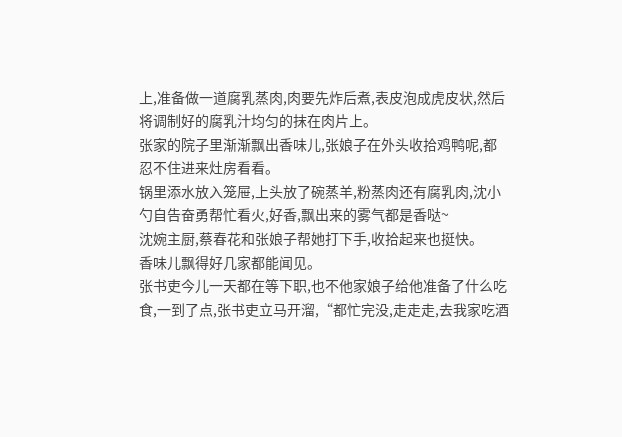上,准备做一道腐乳蒸肉,肉要先炸后煮,表皮泡成虎皮状,然后将调制好的腐乳汁均匀的抹在肉片上。
张家的院子里渐渐飘出香味儿,张娘子在外头收拾鸡鸭呢,都忍不住进来灶房看看。
锅里添水放入笼屉,上头放了碗蒸羊,粉蒸肉还有腐乳肉,沈小勺自告奋勇帮忙看火,好香,飘出来的雾气都是香哒~
沈婉主厨,蔡春花和张娘子帮她打下手,收拾起来也挺快。
香味儿飘得好几家都能闻见。
张书吏今儿一天都在等下职,也不他家娘子给他准备了什么吃食,一到了点,张书吏立马开溜,“都忙完没,走走走,去我家吃酒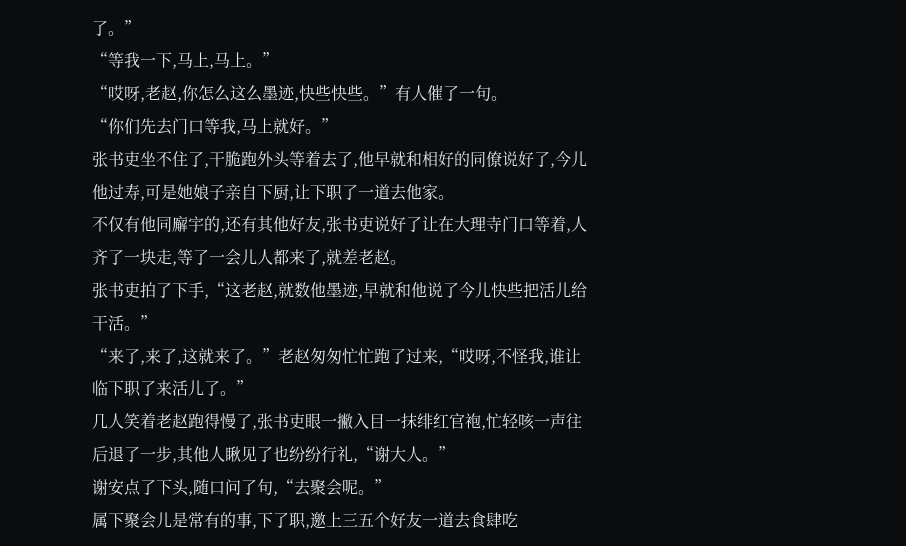了。”
“等我一下,马上,马上。”
“哎呀,老赵,你怎么这么墨迹,快些快些。”有人催了一句。
“你们先去门口等我,马上就好。”
张书吏坐不住了,干脆跑外头等着去了,他早就和相好的同僚说好了,今儿他过寿,可是她娘子亲自下厨,让下职了一道去他家。
不仅有他同廨宇的,还有其他好友,张书吏说好了让在大理寺门口等着,人齐了一块走,等了一会儿人都来了,就差老赵。
张书吏拍了下手,“这老赵,就数他墨迹,早就和他说了今儿快些把活儿给干活。”
“来了,来了,这就来了。”老赵匆匆忙忙跑了过来,“哎呀,不怪我,谁让临下职了来活儿了。”
几人笑着老赵跑得慢了,张书吏眼一撇入目一抹绯红官袍,忙轻咳一声往后退了一步,其他人瞅见了也纷纷行礼,“谢大人。”
谢安点了下头,随口问了句,“去聚会呢。”
属下聚会儿是常有的事,下了职,邀上三五个好友一道去食肆吃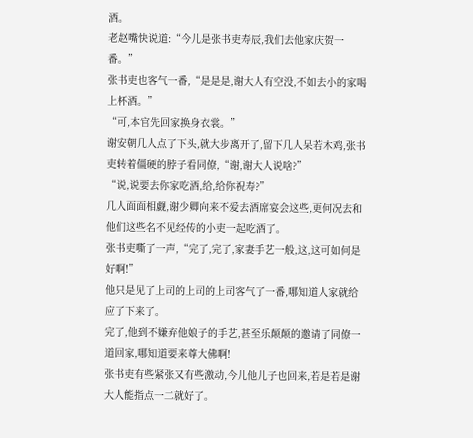酒。
老赵嘴快说道:“今儿是张书吏寿辰,我们去他家庆贺一番。”
张书吏也客气一番,“是是是,谢大人有空没,不如去小的家喝上杯酒。”
“可,本官先回家换身衣裳。”
谢安朝几人点了下头,就大步离开了,留下几人呆若木鸡,张书吏转着僵硬的脖子看同僚,“谢,谢大人说啥?”
“说,说要去你家吃酒,给,给你祝寿?”
几人面面相觑,谢少卿向来不爱去酒席宴会这些,更何况去和他们这些名不见经传的小吏一起吃酒了。
张书吏嘶了一声,“完了,完了,家妻手艺一般,这,这可如何是好啊!”
他只是见了上司的上司的上司客气了一番,哪知道人家就给应了下来了。
完了,他到不嫌弃他娘子的手艺,甚至乐颠颠的邀请了同僚一道回家,哪知道要来尊大佛啊!
张书吏有些紧张又有些激动,今儿他儿子也回来,若是若是谢大人能指点一二就好了。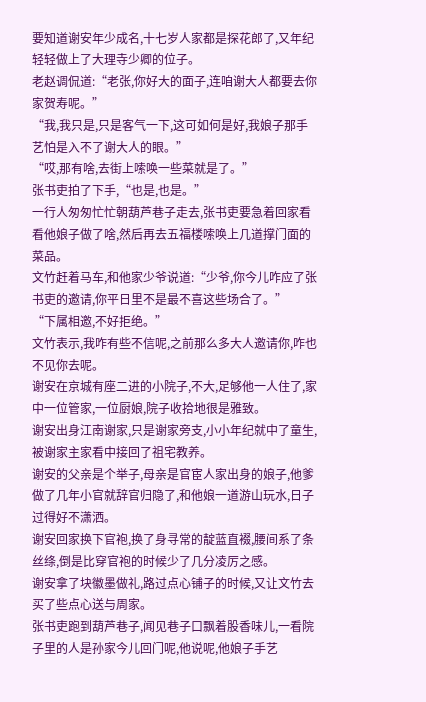要知道谢安年少成名,十七岁人家都是探花郎了,又年纪轻轻做上了大理寺少卿的位子。
老赵调侃道:“老张,你好大的面子,连咱谢大人都要去你家贺寿呢。”
“我,我只是,只是客气一下,这可如何是好,我娘子那手艺怕是入不了谢大人的眼。”
“哎,那有啥,去街上嗦唤一些菜就是了。”
张书吏拍了下手,“也是,也是。”
一行人匆匆忙忙朝葫芦巷子走去,张书吏要急着回家看看他娘子做了啥,然后再去五福楼嗦唤上几道撑门面的菜品。
文竹赶着马车,和他家少爷说道:“少爷,你今儿咋应了张书吏的邀请,你平日里不是最不喜这些场合了。”
“下属相邀,不好拒绝。”
文竹表示,我咋有些不信呢,之前那么多大人邀请你,咋也不见你去呢。
谢安在京城有座二进的小院子,不大,足够他一人住了,家中一位管家,一位厨娘,院子收拾地很是雅致。
谢安出身江南谢家,只是谢家旁支,小小年纪就中了童生,被谢家主家看中接回了祖宅教养。
谢安的父亲是个举子,母亲是官宦人家出身的娘子,他爹做了几年小官就辞官归隐了,和他娘一道游山玩水,日子过得好不潇洒。
谢安回家换下官袍,换了身寻常的靛蓝直裰,腰间系了条丝绦,倒是比穿官袍的时候少了几分凌厉之感。
谢安拿了块徽墨做礼,路过点心铺子的时候,又让文竹去买了些点心送与周家。
张书吏跑到葫芦巷子,闻见巷子口飘着股香味儿,一看院子里的人是孙家今儿回门呢,他说呢,他娘子手艺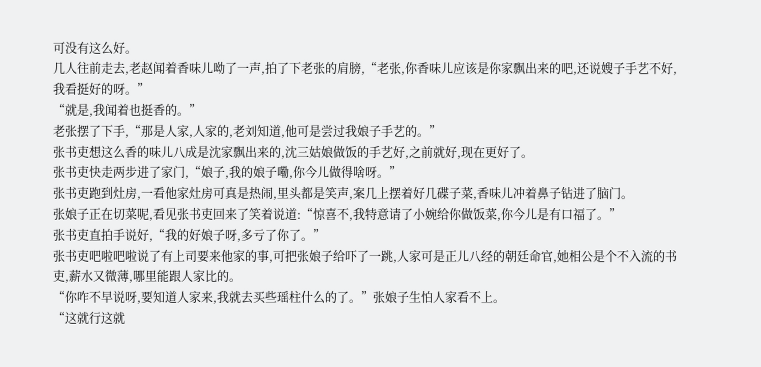可没有这么好。
几人往前走去,老赵闻着香味儿呦了一声,拍了下老张的肩膀,“老张,你香味儿应该是你家飘出来的吧,还说嫂子手艺不好,我看挺好的呀。”
“就是,我闻着也挺香的。”
老张摆了下手,“那是人家,人家的,老刘知道,他可是尝过我娘子手艺的。”
张书吏想这么香的味儿八成是沈家飘出来的,沈三姑娘做饭的手艺好,之前就好,现在更好了。
张书吏快走两步进了家门,“娘子,我的娘子嘞,你今儿做得啥呀。”
张书吏跑到灶房,一看他家灶房可真是热闹,里头都是笑声,案几上摆着好几碟子菜,香味儿冲着鼻子钻进了脑门。
张娘子正在切菜呢,看见张书吏回来了笑着说道:“惊喜不,我特意请了小婉给你做饭菜,你今儿是有口福了。”
张书吏直拍手说好,“我的好娘子呀,多亏了你了。”
张书吏吧啦吧啦说了有上司要来他家的事,可把张娘子给吓了一跳,人家可是正儿八经的朝廷命官,她相公是个不入流的书吏,薪水又微薄,哪里能跟人家比的。
“你咋不早说呀,要知道人家来,我就去买些瑶柱什么的了。”张娘子生怕人家看不上。
“这就行这就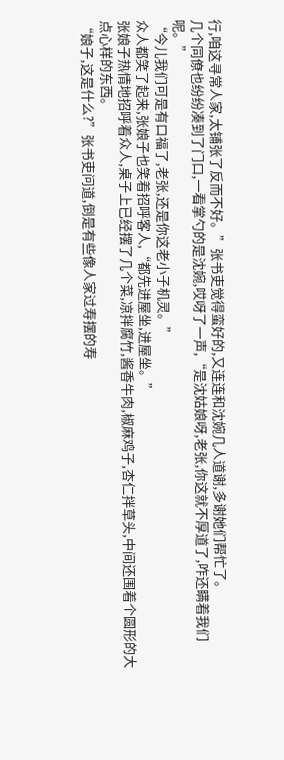行,咱这寻常人家,太铺张了反而不好。”张书吏觉得蛮好的,又连连和沈婉几人道谢,多谢她们帮忙了。
几个同僚也纷纷凑到了门口,一看掌勺的是沈婉,哎呀了一声,“是沈姑娘呀,老张,你这就不厚道了,咋还瞒着我们呢。”
“今儿我们可是有口福了,老张,还是你这老小子机灵。”
众人都笑了起来,张娘子也笑着招呼客人,“都先进屋坐,进屋坐。”
张娘子热情地招呼着众人,桌子上已经摆了几个菜,凉拌腐竹,酱香牛肉,椒麻鸡子,杏仁拌草头,中间还围着个圆形的大点心样的东西。
“娘子,这是什么?”张书吏问道,倒是有些像人家过寿摆的寿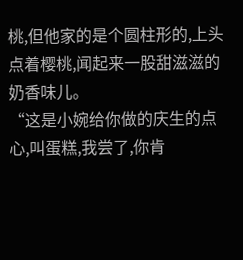桃,但他家的是个圆柱形的,上头点着樱桃,闻起来一股甜滋滋的奶香味儿。
“这是小婉给你做的庆生的点心,叫蛋糕,我尝了,你肯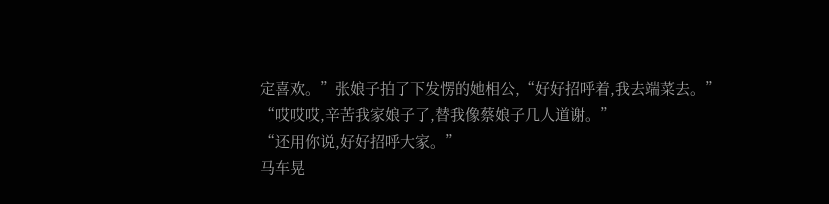定喜欢。”张娘子拍了下发愣的她相公,“好好招呼着,我去端菜去。”
“哎哎哎,辛苦我家娘子了,替我像蔡娘子几人道谢。”
“还用你说,好好招呼大家。”
马车晃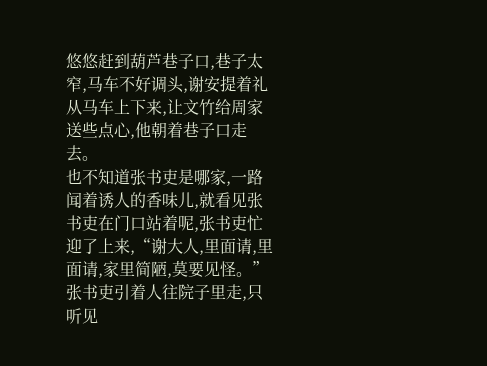悠悠赶到葫芦巷子口,巷子太窄,马车不好调头,谢安提着礼从马车上下来,让文竹给周家送些点心,他朝着巷子口走去。
也不知道张书吏是哪家,一路闻着诱人的香味儿,就看见张书吏在门口站着呢,张书吏忙迎了上来,“谢大人,里面请,里面请,家里简陋,莫要见怪。”
张书吏引着人往院子里走,只听见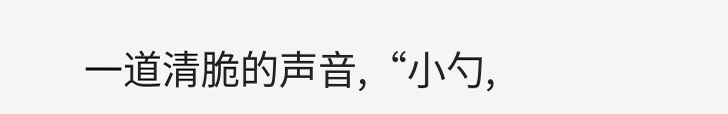一道清脆的声音,“小勺,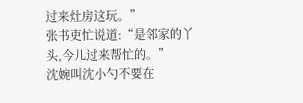过来灶房这玩。”
张书吏忙说道:“是邻家的丫头,今儿过来帮忙的。”
沈婉叫沈小勺不要在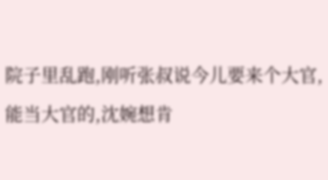院子里乱跑,刚听张叔说今儿要来个大官,能当大官的,沈婉想肯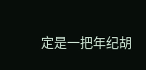定是一把年纪胡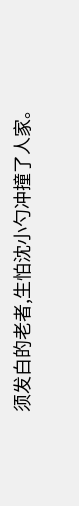须发白的老者,生怕沈小勺冲撞了人家。